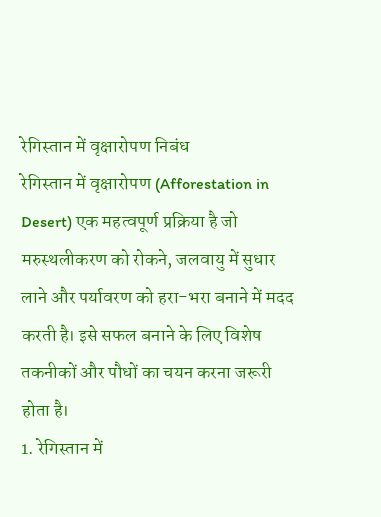रेगिस्तान में वृक्षारोपण निबंध
रेगिस्तान में वृक्षारोपण (Afforestation in Desert) एक महत्वपूर्ण प्रक्रिया है जो मरुस्थलीकरण को रोकने, जलवायु में सुधार लाने और पर्यावरण को हरा-भरा बनाने में मदद करती है। इसे सफल बनाने के लिए विशेष तकनीकों और पौधों का चयन करना जरूरी होता है।
1. रेगिस्तान में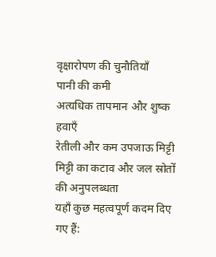वृक्षारोपण की चुनौतियाँ
पानी की कमी
अत्यधिक तापमान और शुष्क हवाएँ
रेतीली और कम उपजाऊ मिट्टी
मिट्टी का कटाव और जल स्रोतों की अनुपलब्धता
यहाँ कुछ महत्वपूर्ण कदम दिए गए हैं: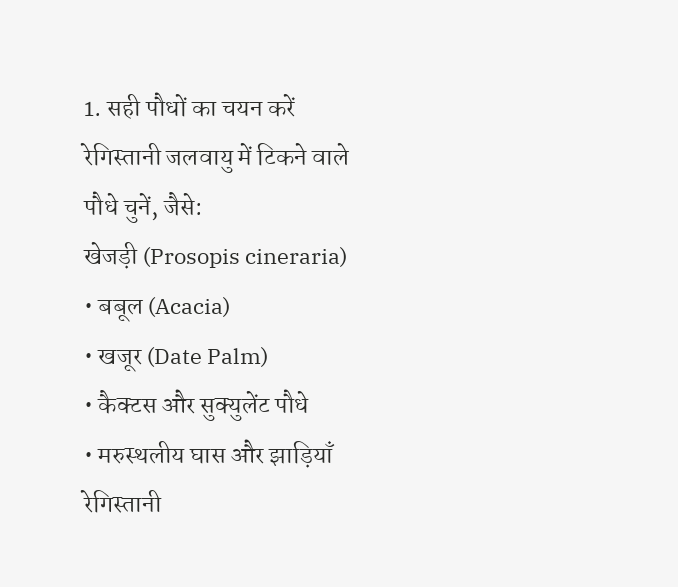1. सही पौधों का चयन करें
रेगिस्तानी जलवायु में टिकने वाले पौधे चुनें, जैसे:
खेजड़ी (Prosopis cineraria)
• बबूल (Acacia)
• खजूर (Date Palm)
• कैक्टस और सुक्युलेंट पौधे
• मरुस्थलीय घास और झाड़ियाँ
रेगिस्तानी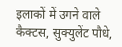इलाकों में उगने वाले कैक्टस, सुक्युलेंट पौधे,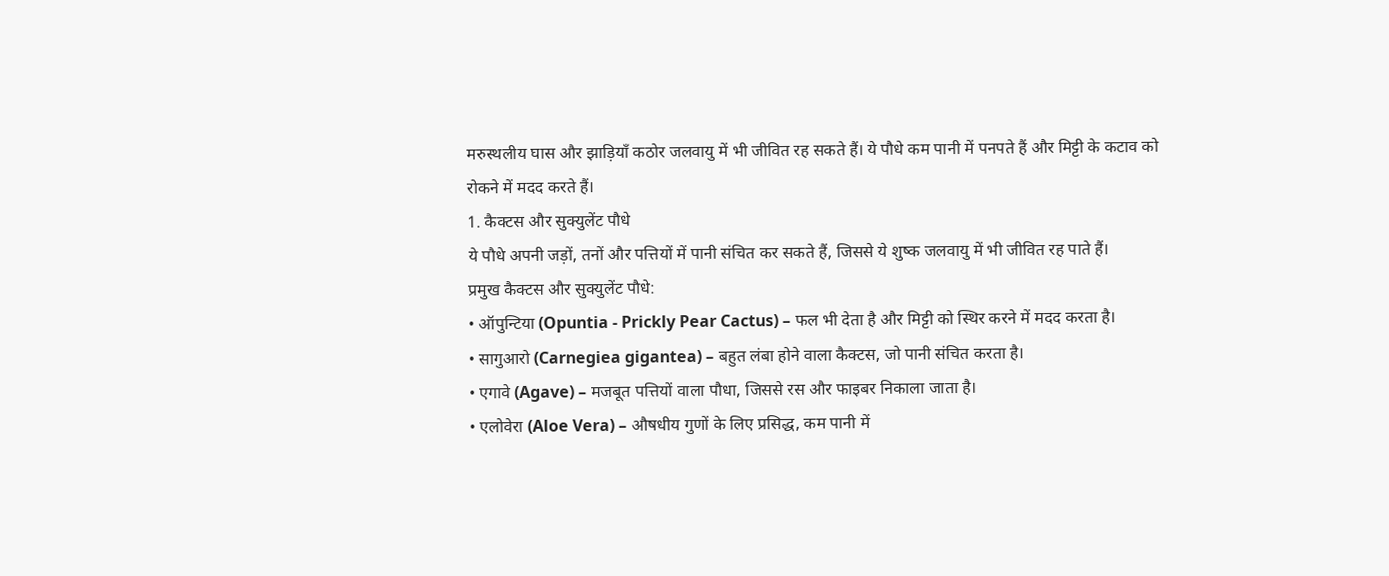मरुस्थलीय घास और झाड़ियाँ कठोर जलवायु में भी जीवित रह सकते हैं। ये पौधे कम पानी में पनपते हैं और मिट्टी के कटाव को रोकने में मदद करते हैं।
1. कैक्टस और सुक्युलेंट पौधे
ये पौधे अपनी जड़ों, तनों और पत्तियों में पानी संचित कर सकते हैं, जिससे ये शुष्क जलवायु में भी जीवित रह पाते हैं।
प्रमुख कैक्टस और सुक्युलेंट पौधे:
• ऑपुन्टिया (Opuntia - Prickly Pear Cactus) – फल भी देता है और मिट्टी को स्थिर करने में मदद करता है।
• सागुआरो (Carnegiea gigantea) – बहुत लंबा होने वाला कैक्टस, जो पानी संचित करता है।
• एगावे (Agave) – मजबूत पत्तियों वाला पौधा, जिससे रस और फाइबर निकाला जाता है।
• एलोवेरा (Aloe Vera) – औषधीय गुणों के लिए प्रसिद्ध, कम पानी में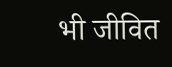भी जीवित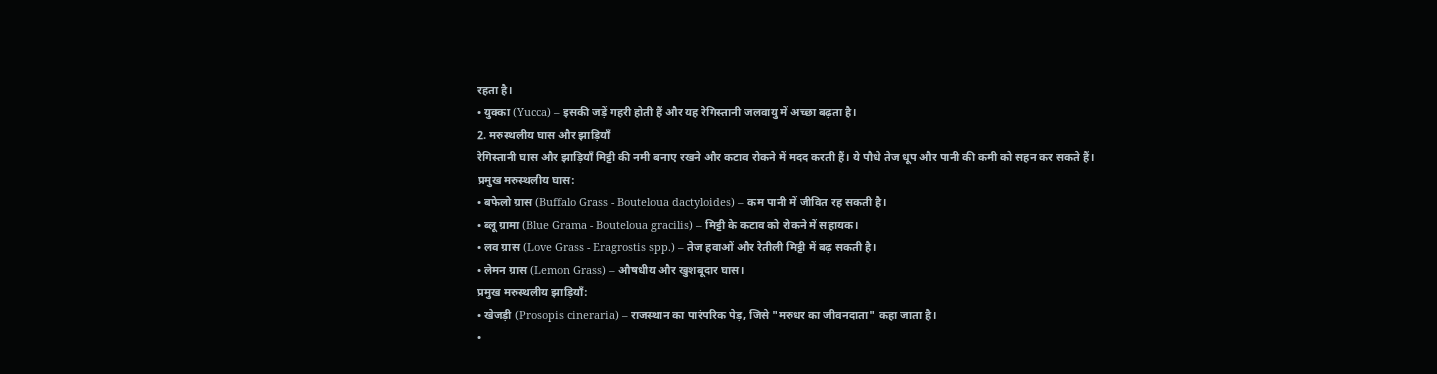रहता है।
• युक्का (Yucca) – इसकी जड़ें गहरी होती हैं और यह रेगिस्तानी जलवायु में अच्छा बढ़ता है।
2. मरुस्थलीय घास और झाड़ियाँ
रेगिस्तानी घास और झाड़ियाँ मिट्टी की नमी बनाए रखने और कटाव रोकने में मदद करती हैं। ये पौधे तेज धूप और पानी की कमी को सहन कर सकते हैं।
प्रमुख मरुस्थलीय घास:
• बफेलो ग्रास (Buffalo Grass - Bouteloua dactyloides) – कम पानी में जीवित रह सकती है।
• ब्लू ग्रामा (Blue Grama - Bouteloua gracilis) – मिट्टी के कटाव को रोकने में सहायक।
• लव ग्रास (Love Grass - Eragrostis spp.) – तेज हवाओं और रेतीली मिट्टी में बढ़ सकती है।
• लेमन ग्रास (Lemon Grass) – औषधीय और खुशबूदार घास।
प्रमुख मरुस्थलीय झाड़ियाँ:
• खेजड़ी (Prosopis cineraria) – राजस्थान का पारंपरिक पेड़, जिसे "मरुधर का जीवनदाता" कहा जाता है।
•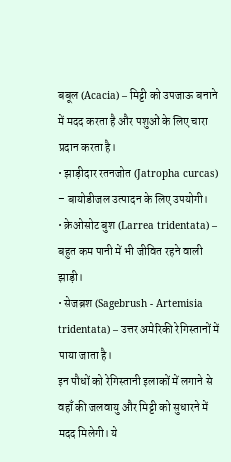बबूल (Acacia) – मिट्टी को उपजाऊ बनाने में मदद करता है और पशुओं के लिए चारा प्रदान करता है।
• झाड़ीदार रतनजोत (Jatropha curcas) – बायोडीजल उत्पादन के लिए उपयोगी।
• क्रेओसोट बुश (Larrea tridentata) – बहुत कम पानी में भी जीवित रहने वाली झाड़ी।
• सेजब्रश (Sagebrush - Artemisia tridentata) – उत्तर अमेरिकी रेगिस्तानों में पाया जाता है।
इन पौधों को रेगिस्तानी इलाकों में लगाने से वहाँ की जलवायु और मिट्टी को सुधारने में मदद मिलेगी। ये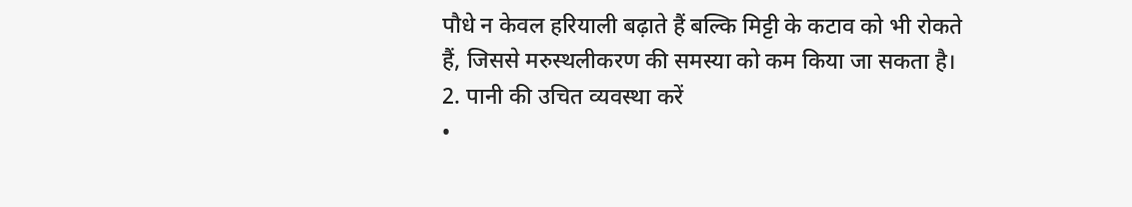पौधे न केवल हरियाली बढ़ाते हैं बल्कि मिट्टी के कटाव को भी रोकते हैं, जिससे मरुस्थलीकरण की समस्या को कम किया जा सकता है।
2. पानी की उचित व्यवस्था करें
•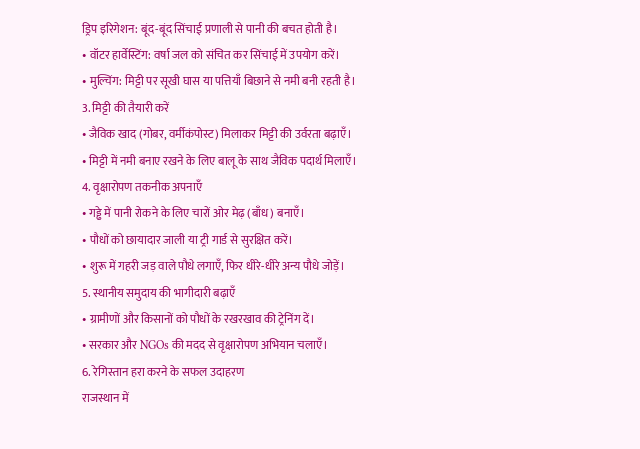ड्रिप इरिगेशन: बूंद-बूंद सिंचाई प्रणाली से पानी की बचत होती है।
• वॉटर हार्वेस्टिंग: वर्षा जल को संचित कर सिंचाई में उपयोग करें।
• मुल्चिंग: मिट्टी पर सूखी घास या पत्तियाँ बिछाने से नमी बनी रहती है।
3. मिट्टी की तैयारी करें
• जैविक खाद (गोबर, वर्मीकंपोस्ट) मिलाकर मिट्टी की उर्वरता बढ़ाएँ।
• मिट्टी में नमी बनाए रखने के लिए बालू के साथ जैविक पदार्थ मिलाएँ।
4. वृक्षारोपण तकनीक अपनाएँ
• गड्ढे में पानी रोकने के लिए चारों ओर मेढ़ (बाँध) बनाएँ।
• पौधों को छायादार जाली या ट्री गार्ड से सुरक्षित करें।
• शुरू में गहरी जड़ वाले पौधे लगाएँ, फिर धीरे-धीरे अन्य पौधे जोड़ें।
5. स्थानीय समुदाय की भागीदारी बढ़ाएँ
• ग्रामीणों और किसानों को पौधों के रखरखाव की ट्रेनिंग दें।
• सरकार और NGOs की मदद से वृक्षारोपण अभियान चलाएँ।
6. रेगिस्तान हरा करने के सफल उदाहरण
राजस्थान में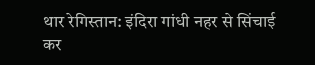थार रेगिस्तान: इंदिरा गांधी नहर से सिंचाई कर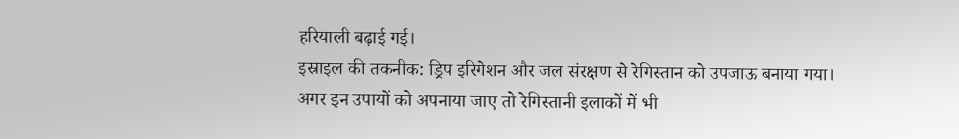हरियाली बढ़ाई गई।
इस्राइल की तकनीक: ड्रिप इरिगेशन और जल संरक्षण से रेगिस्तान को उपजाऊ बनाया गया।
अगर इन उपायों को अपनाया जाए तो रेगिस्तानी इलाकों में भी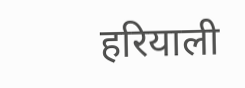हरियाली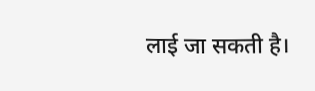लाई जा सकती है।